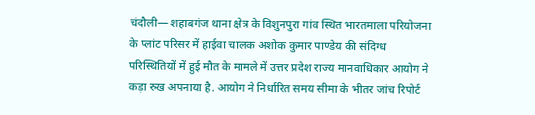चंदौली— शहाबगंज थाना क्षेत्र के विशुनपुरा गांव स्थित भारतमाला परियोजना के प्लांट परिसर में हाईवा चालक अशोक कुमार पाण्डेय की संदिग्ध परिस्थितियों में हुई मौत के मामले में उत्तर प्रदेश राज्य मानवाधिकार आयोग ने कड़ा रुख अपनाया है. आयोग ने निर्धारित समय सीमा के भीतर जांच रिपोर्ट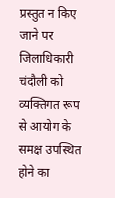प्रस्तुत न किए जाने पर जिलाधिकारी चंदौली को व्यक्तिगत रूप से आयोग के समक्ष उपस्थित होने का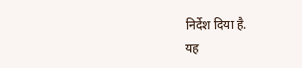निर्देश दिया है.
यह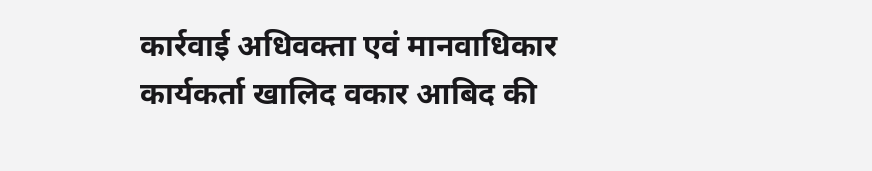कार्रवाई अधिवक्ता एवं मानवाधिकार कार्यकर्ता खालिद वकार आबिद की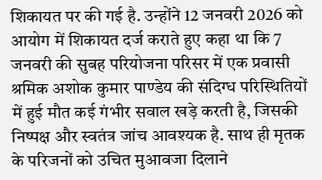शिकायत पर की गई है. उन्होंने 12 जनवरी 2026 को आयोग में शिकायत दर्ज कराते हुए कहा था कि 7 जनवरी की सुबह परियोजना परिसर में एक प्रवासी श्रमिक अशोक कुमार पाण्डेय की संदिग्ध परिस्थितियों में हुई मौत कई गंभीर सवाल खड़े करती है, जिसकी निष्पक्ष और स्वतंत्र जांच आवश्यक है. साथ ही मृतक के परिजनों को उचित मुआवजा दिलाने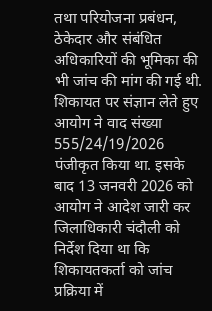तथा परियोजना प्रबंधन, ठेकेदार और संबंधित अधिकारियों की भूमिका की भी जांच की मांग की गई थी.
शिकायत पर संज्ञान लेते हुए आयोग ने वाद संख्या 555/24/19/2026 पंजीकृत किया था. इसके बाद 13 जनवरी 2026 को आयोग ने आदेश जारी कर जिलाधिकारी चंदौली को निर्देश दिया था कि शिकायतकर्ता को जांच प्रक्रिया में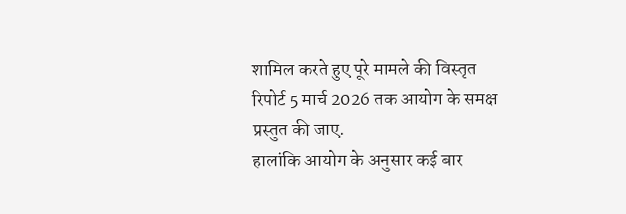शामिल करते हुए पूरे मामले की विस्तृत रिपोर्ट 5 मार्च 2026 तक आयोग के समक्ष प्रस्तुत की जाए.
हालांकि आयोग के अनुसार कई बार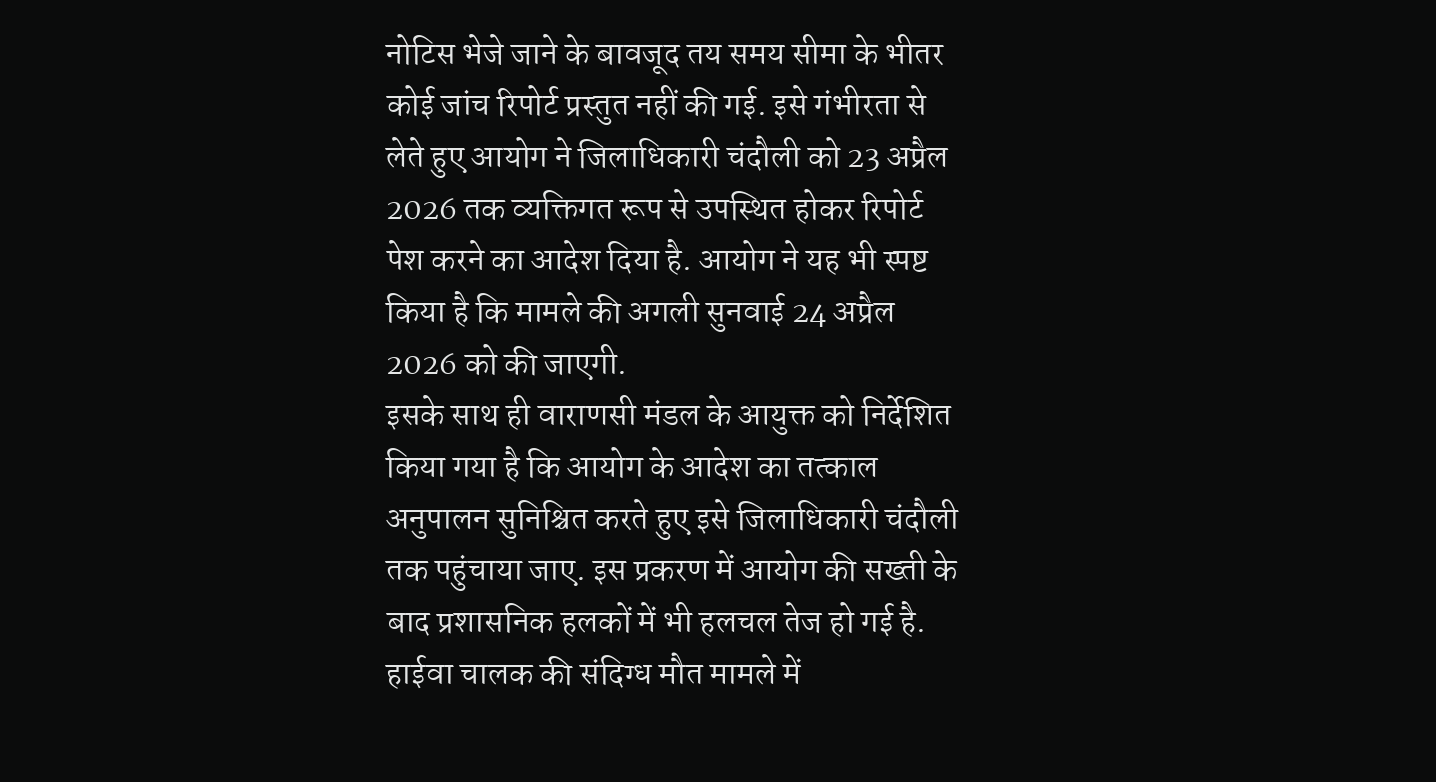नोटिस भेजे जाने के बावजूद तय समय सीमा के भीतर कोई जांच रिपोर्ट प्रस्तुत नहीं की गई. इसे गंभीरता से लेते हुए आयोग ने जिलाधिकारी चंदौली को 23 अप्रैल 2026 तक व्यक्तिगत रूप से उपस्थित होकर रिपोर्ट पेश करने का आदेश दिया है. आयोग ने यह भी स्पष्ट किया है कि मामले की अगली सुनवाई 24 अप्रैल 2026 को की जाएगी.
इसके साथ ही वाराणसी मंडल के आयुक्त को निर्देशित किया गया है कि आयोग के आदेश का तत्काल अनुपालन सुनिश्चित करते हुए इसे जिलाधिकारी चंदौली तक पहुंचाया जाए. इस प्रकरण में आयोग की सख्ती के बाद प्रशासनिक हलकों में भी हलचल तेज हो गई है.
हाईवा चालक की संदिग्ध मौत मामले में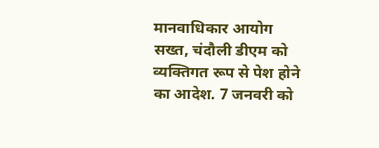मानवाधिकार आयोग सख्त, चंदौली डीएम को व्यक्तिगत रूप से पेश होने का आदेश. 7 जनवरी को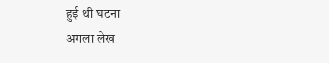हुई थी घटना
अगला लेख